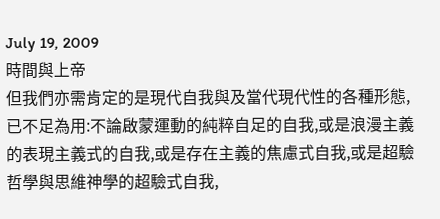July 19, 2009
時間與上帝
但我們亦需肯定的是現代自我與及當代現代性的各種形態,已不足為用:不論啟蒙運動的純粹自足的自我,或是浪漫主義的表現主義式的自我,或是存在主義的焦慮式自我,或是超驗哲學與思維神學的超驗式自我,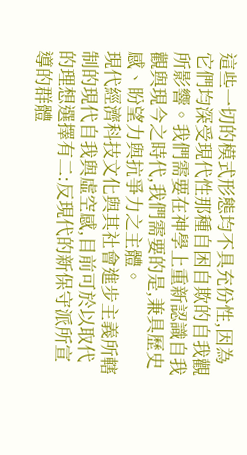這些一切的模式形態均不具充份性,因為它們均深受現代性那種自困自欺的自我觀所影響。我們需要在神學上重新認識自我觀與現今之時代,我們需要的是,兼具歷史感、盼望力與抗爭力之主體。
現代經濟科技文化與其社會進步主義所轄制的現代自我與虛空感,目前可於以取代的理想選擇有二:反現代的新保守派所宣導的群體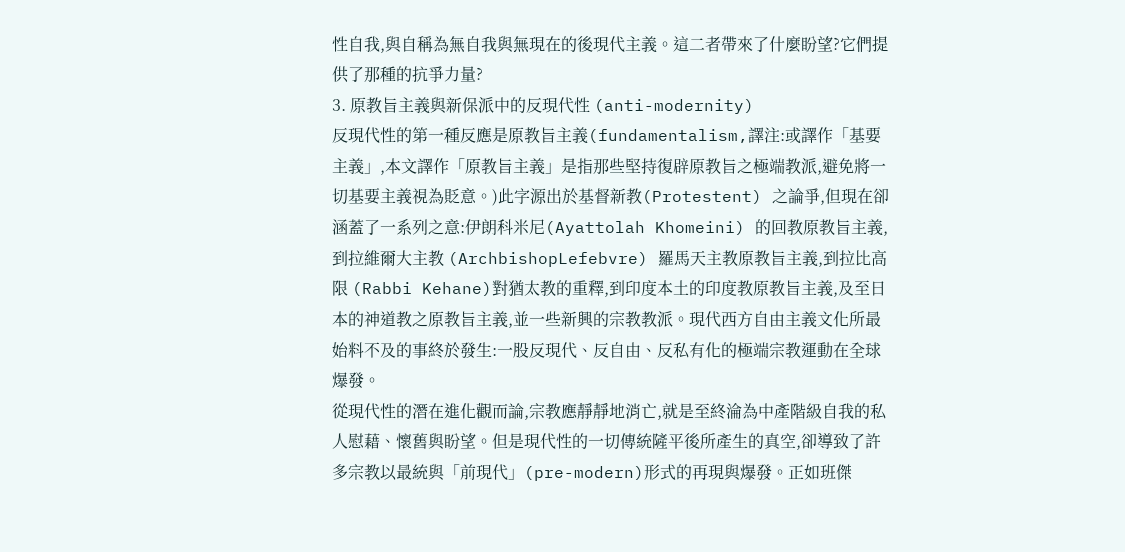性自我,與自稱為無自我與無現在的後現代主義。這二者帶來了什麼盼望?它們提供了那種的抗爭力量?
3. 原教旨主義與新保派中的反現代性 (anti-modernity)
反現代性的第一種反應是原教旨主義(fundamentalism,譯注:或譯作「基要主義」,本文譯作「原教旨主義」是指那些堅持復辟原教旨之極端教派,避免將一切基要主義視為貶意。)此字源出於基督新教(Protestent) 之論爭,但現在卻涵蓋了一系列之意:伊朗科米尼(Ayattolah Khomeini) 的回教原教旨主義,到拉維爾大主教 (ArchbishopLefebvre) 羅馬天主教原教旨主義,到拉比高限 (Rabbi Kehane)對猶太教的重釋,到印度本土的印度教原教旨主義,及至日本的神道教之原教旨主義,並一些新興的宗教教派。現代西方自由主義文化所最始料不及的事終於發生:一股反現代、反自由、反私有化的極端宗教運動在全球爆發。
從現代性的潛在進化觀而論,宗教應靜靜地消亡,就是至終淪為中產階級自我的私人慰藉、懷舊與盼望。但是現代性的一切傳統隡平後所產生的真空,卻導致了許多宗教以最統與「前現代」(pre-modern)形式的再現與爆發。正如班傑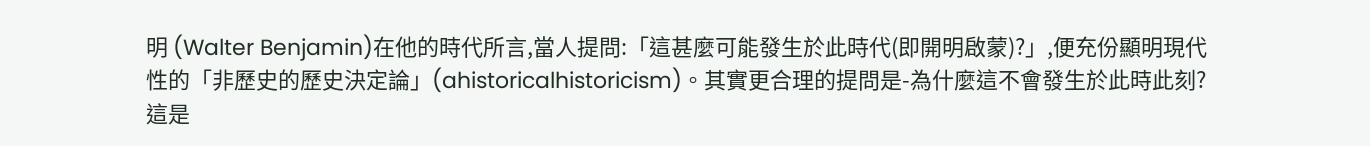明 (Walter Benjamin)在他的時代所言,當人提問:「這甚麼可能發生於此時代(即開明啟蒙)?」,便充份顯明現代性的「非歷史的歷史決定論」(ahistoricalhistoricism)。其實更合理的提問是-為什麼這不會發生於此時此刻?這是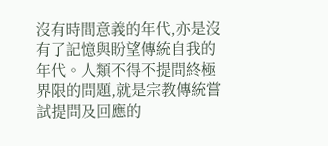沒有時間意義的年代,亦是沒有了記憶與盼望傳統自我的年代。人類不得不提問終極界限的問題,就是宗教傳統嘗試提問及回應的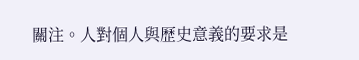關注。人對個人與歷史意義的要求是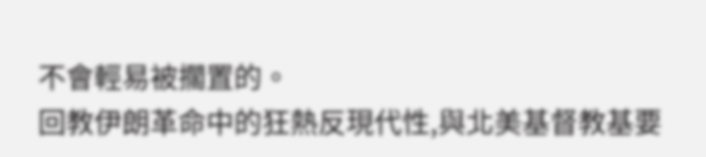不會輕易被擱置的。
回教伊朗革命中的狂熱反現代性,與北美基督教基要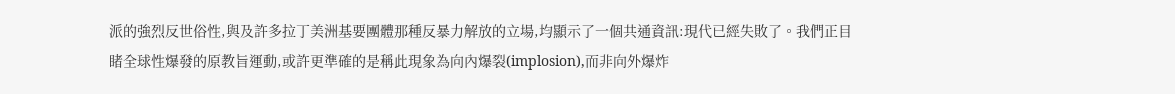派的強烈反世俗性,與及許多拉丁美洲基要團體那種反暴力解放的立場,均顯示了一個共通資訊:現代已經失敗了。我們正目睹全球性爆發的原教旨運動,或許更準確的是稱此現象為向內爆裂(implosion),而非向外爆炸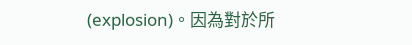(explosion)。因為對於所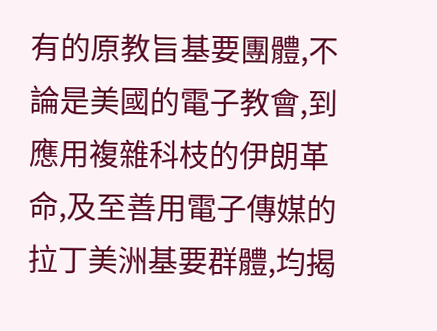有的原教旨基要團體,不論是美國的電子教會,到應用複雜科枝的伊朗革命,及至善用電子傳媒的拉丁美洲基要群體,均揭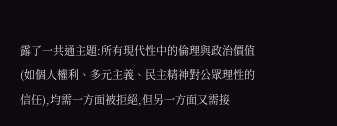露了一共通主題:所有現代性中的倫理與政治價值(如個人權利、多元主義、民主精神對公眾理性的信任),均需一方面被拒絕,但另一方面又需接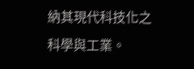納其現代科技化之科學與工業。